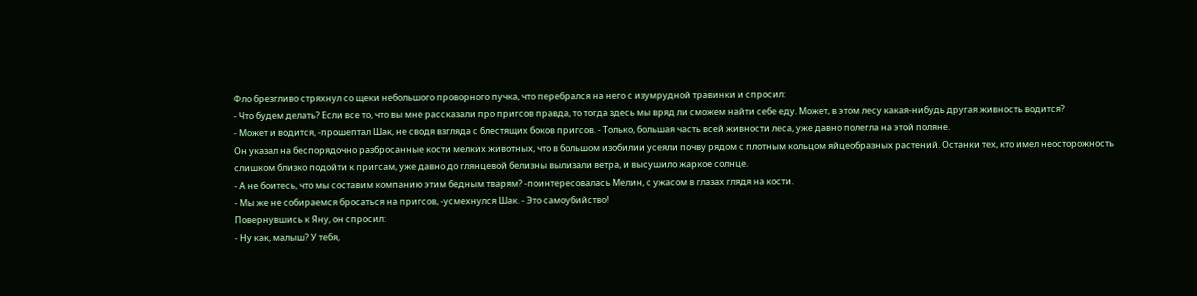Фло брезгливо стряхнул со щеки небольшого проворного пучка, что перебрался на него с изумрудной травинки и спросил:
- Что будем делать? Если все то, что вы мне рассказали про пригсов правда, то тогда здесь мы вряд ли сможем найти себе еду. Может, в этом лесу какая-нибудь другая живность водится?
- Может и водится, -прошептал Шак, не сводя взгляда с блестящих боков пригсов. - Только, большая часть всей живности леса, уже давно полегла на этой поляне.
Он указал на беспорядочно разбросанные кости мелких животных, что в большом изобилии усеяли почву рядом с плотным кольцом яйцеобразных растений. Останки тех, кто имел неосторожность слишком близко подойти к пригсам, уже давно до глянцевой белизны вылизали ветра, и высушило жаркое солнце.
- А не боитесь, что мы составим компанию этим бедным тварям? -поинтересовалась Мелин, с ужасом в глазах глядя на кости.
- Мы же не собираемся бросаться на пригсов, -усмехнулся Шак. - Это самоубийство!
Повернувшись к Яну, он спросил:
- Ну как, малыш? У тебя,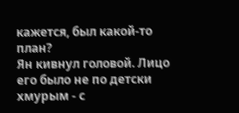кажется, был какой-то план?
Ян кивнул головой. Лицо его было не по детски хмурым - с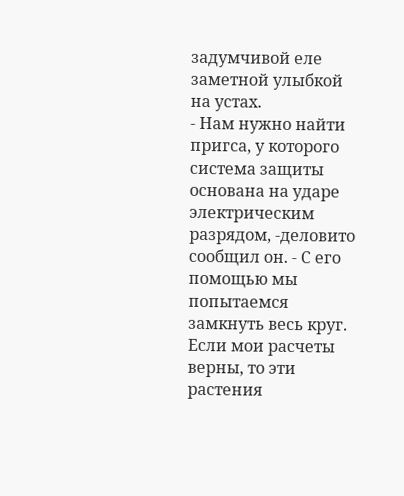задумчивой еле заметной улыбкой на устах.
- Нам нужно найти пригса, у которого система защиты основана на ударе электрическим разрядом, -деловито сообщил он. - С его помощью мы попытаемся замкнуть весь круг. Если мои расчеты верны, то эти растения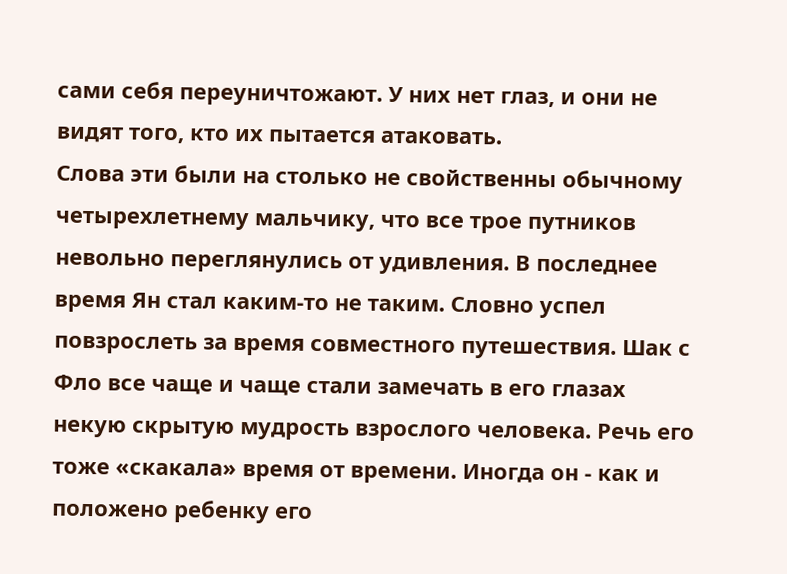сами себя переуничтожают. У них нет глаз, и они не видят того, кто их пытается атаковать.
Слова эти были на столько не свойственны обычному четырехлетнему мальчику, что все трое путников невольно переглянулись от удивления. В последнее время Ян стал каким-то не таким. Словно успел повзрослеть за время совместного путешествия. Шак с Фло все чаще и чаще стали замечать в его глазах некую скрытую мудрость взрослого человека. Речь его тоже «скакала» время от времени. Иногда он - как и положено ребенку его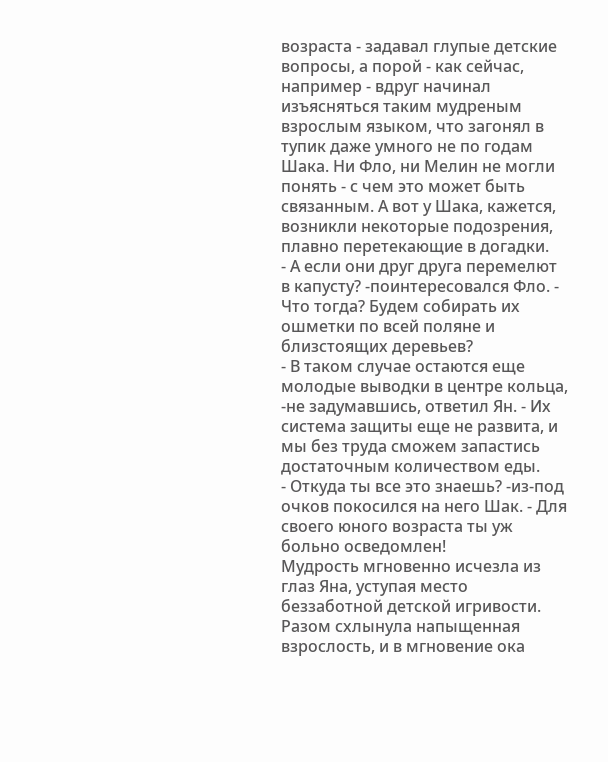возраста - задавал глупые детские вопросы, а порой - как сейчас, например - вдруг начинал изъясняться таким мудреным взрослым языком, что загонял в тупик даже умного не по годам Шака. Ни Фло, ни Мелин не могли понять - с чем это может быть связанным. А вот у Шака, кажется, возникли некоторые подозрения, плавно перетекающие в догадки.
- А если они друг друга перемелют в капусту? -поинтересовался Фло. - Что тогда? Будем собирать их ошметки по всей поляне и близстоящих деревьев?
- В таком случае остаются еще молодые выводки в центре кольца, -не задумавшись, ответил Ян. - Их система защиты еще не развита, и мы без труда сможем запастись достаточным количеством еды.
- Откуда ты все это знаешь? -из-под очков покосился на него Шак. - Для своего юного возраста ты уж больно осведомлен!
Мудрость мгновенно исчезла из глаз Яна, уступая место беззаботной детской игривости. Разом схлынула напыщенная взрослость, и в мгновение ока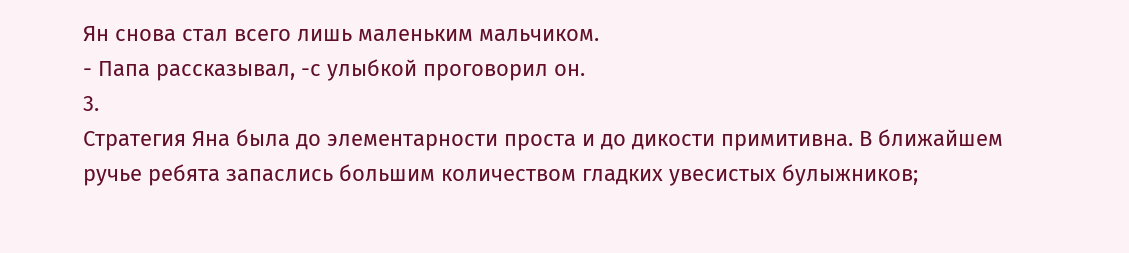Ян снова стал всего лишь маленьким мальчиком.
- Папа рассказывал, -с улыбкой проговорил он.
3.
Стратегия Яна была до элементарности проста и до дикости примитивна. В ближайшем ручье ребята запаслись большим количеством гладких увесистых булыжников;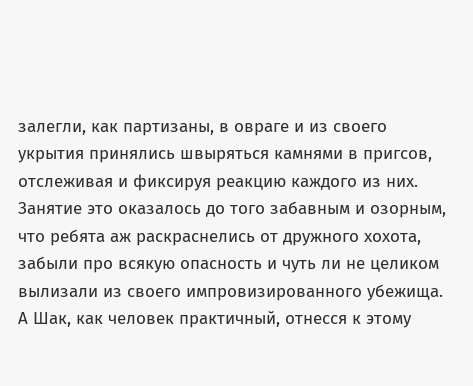залегли, как партизаны, в овраге и из своего укрытия принялись швыряться камнями в пригсов, отслеживая и фиксируя реакцию каждого из них. Занятие это оказалось до того забавным и озорным, что ребята аж раскраснелись от дружного хохота, забыли про всякую опасность и чуть ли не целиком вылизали из своего импровизированного убежища. А Шак, как человек практичный, отнесся к этому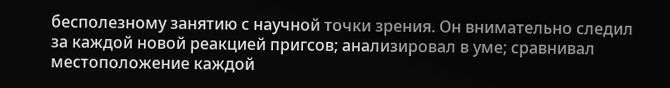бесполезному занятию с научной точки зрения. Он внимательно следил за каждой новой реакцией пригсов; анализировал в уме; сравнивал местоположение каждой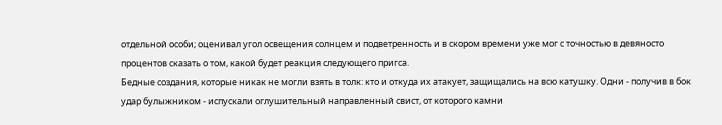отдельной особи; оценивал угол освещения солнцем и подветренность и в скором времени уже мог с точностью в девяносто процентов сказать о том, какой будет реакция следующего пригса.
Бедные создания, которые никак не могли взять в толк: кто и откуда их атакует, защищались на всю катушку. Одни - получив в бок удар булыжником - испускали оглушительный направленный свист, от которого камни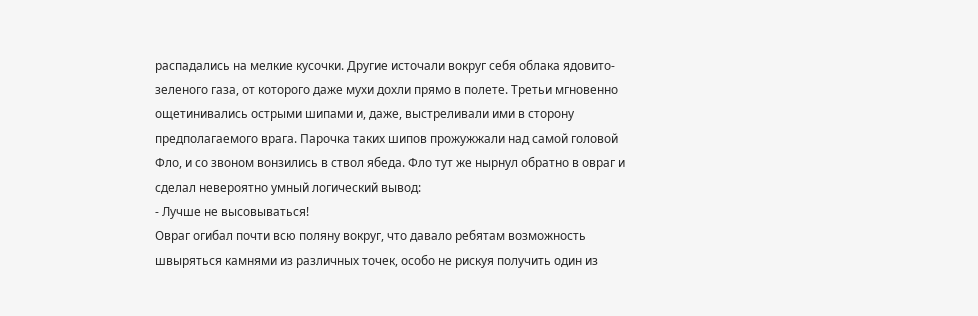распадались на мелкие кусочки. Другие источали вокруг себя облака ядовито-зеленого газа, от которого даже мухи дохли прямо в полете. Третьи мгновенно ощетинивались острыми шипами и, даже, выстреливали ими в сторону предполагаемого врага. Парочка таких шипов прожужжали над самой головой Фло, и со звоном вонзились в ствол ябеда. Фло тут же нырнул обратно в овраг и сделал невероятно умный логический вывод:
- Лучше не высовываться!
Овраг огибал почти всю поляну вокруг, что давало ребятам возможность швыряться камнями из различных точек, особо не рискуя получить один из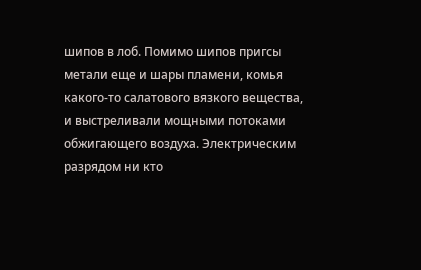шипов в лоб. Помимо шипов пригсы метали еще и шары пламени, комья какого-то салатового вязкого вещества, и выстреливали мощными потоками обжигающего воздуха. Электрическим разрядом ни кто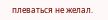плеваться не желал.